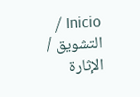Inicio / التشويق / الإثارة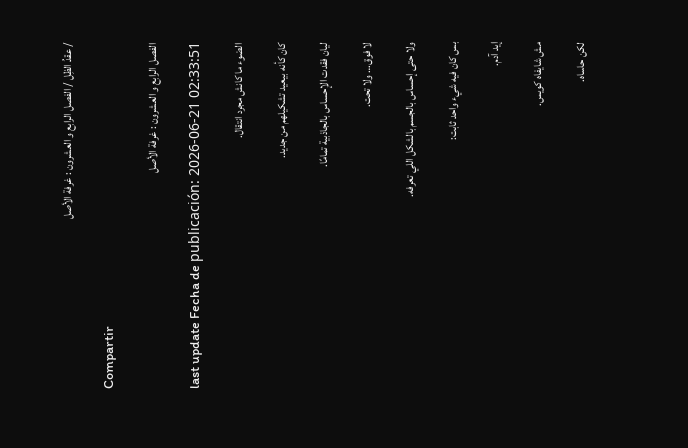/ عقدُ الظِل / الفصل الرابع و العشرون : غرفة الأصل

Compartir

الفصل الرابع و العشرون : غرفة الأصل

last update Fecha de publicación: 2026-06-21 02:33:51

الضوء ما كانش مجرد انتقال.

كان كأنه بيعيد تشكيلهم من جديد.

ليان فقدت الإحساس بالجاذبية تمامًا.

لا فوق… ولا تحت.

ولا حتى إحساس بالجسم بالشكل اللي تعرفه.

بس كان فيه شيء واحد ثابت:

إيد آدم.

مش شايفاه كويس.

لكن حاساه.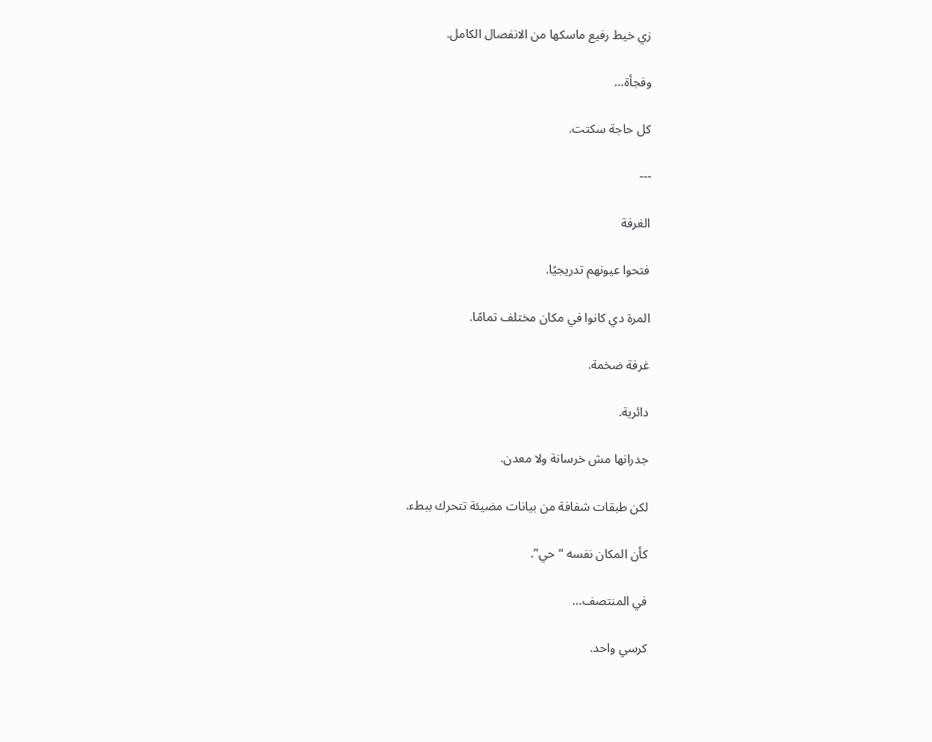زي خيط رفيع ماسكها من الانفصال الكامل.

وفجأة…

كل حاجة سكتت.

---

الغرفة

فتحوا عيونهم تدريجيًا.

المرة دي كانوا في مكان مختلف تمامًا.

غرفة ضخمة.

دائرية.

جدرانها مش خرسانة ولا معدن.

لكن طبقات شفافة من بيانات مضيئة تتحرك ببطء.

كأن المكان نفسه “حي”.

في المنتصف…

كرسي واحد.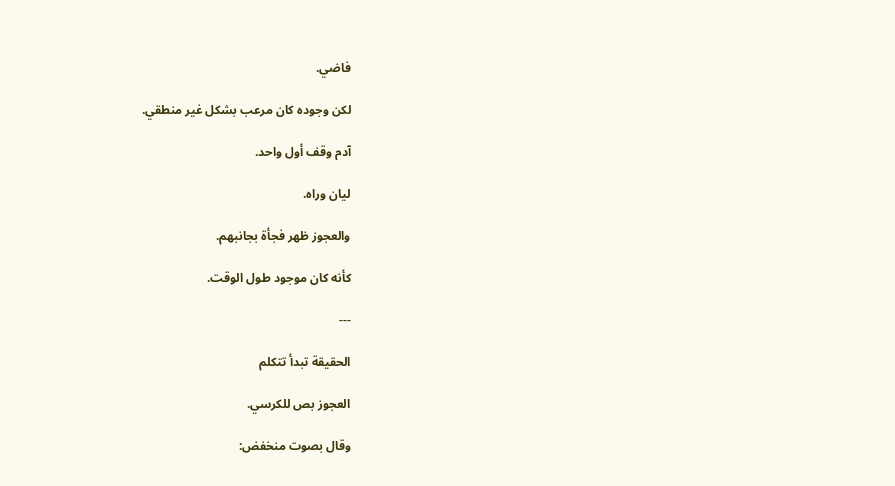فاضي.

لكن وجوده كان مرعب بشكل غير منطقي.

آدم وقف أول واحد.

ليان وراه.

والعجوز ظهر فجأة بجانبهم.

كأنه كان موجود طول الوقت.

---

الحقيقة تبدأ تتكلم

العجوز بص للكرسي.

وقال بصوت منخفض: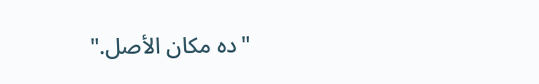"ده مكان الأصل."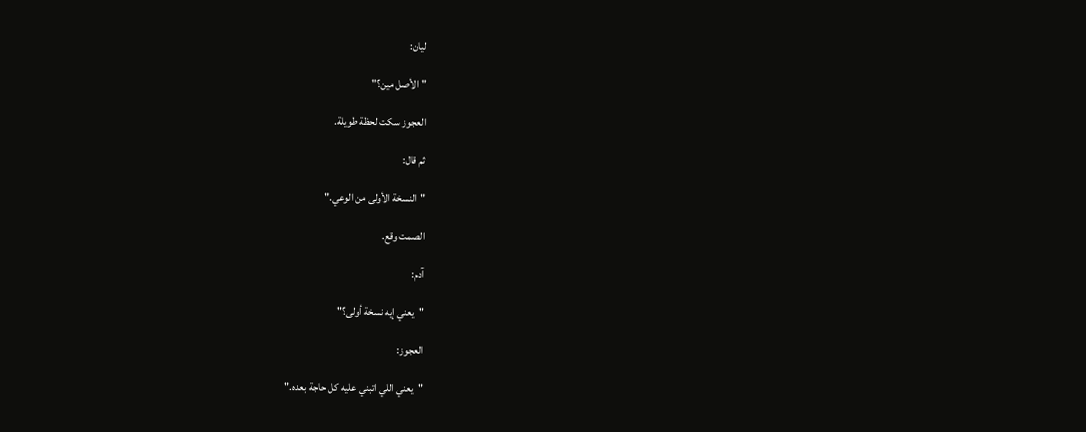ليان:

"الأصل مين؟"

العجوز سكت لحظة طويلة.

ثم قال:

"النسخة الأولى من الوعي."

الصمت وقع.

آدم:

"يعني إيه نسخة أولى؟"

العجوز:

"يعني اللي اتبني عليه كل حاجة بعده."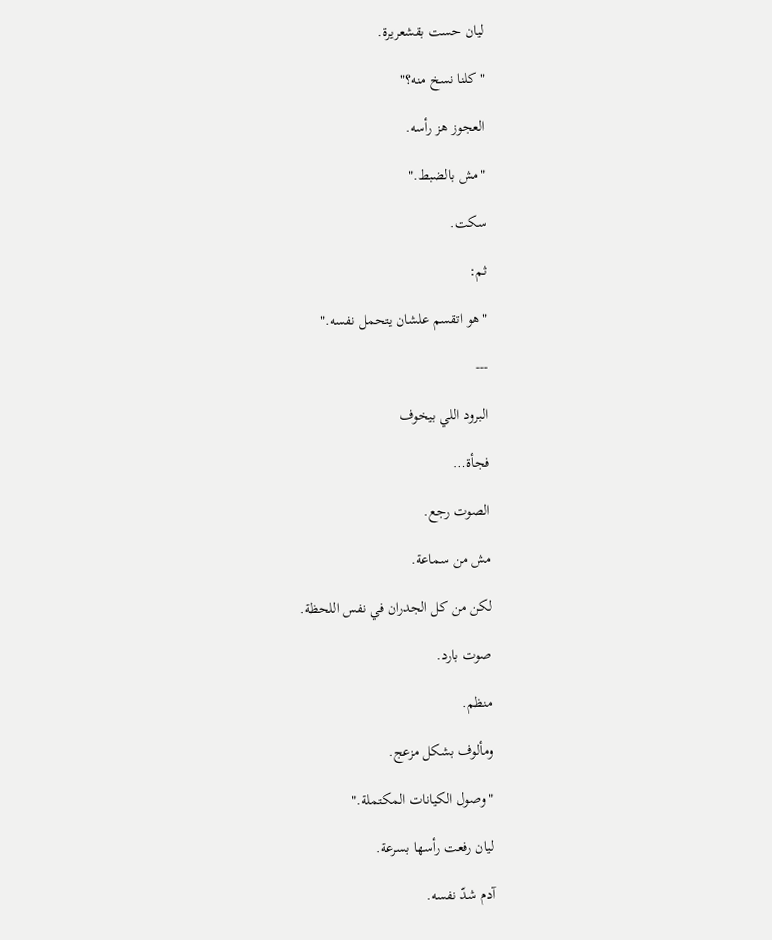ليان حست بقشعريرة.

"كلنا نسخ منه؟"

العجوز هز رأسه.

"مش بالضبط."

سكت.

ثم:

"هو اتقسم علشان يتحمل نفسه."

---

البرود اللي بيخوف

فجأة…

الصوت رجع.

مش من سماعة.

لكن من كل الجدران في نفس اللحظة.

صوت بارد.

منظم.

ومألوف بشكل مزعج.

"وصول الكيانات المكتملة."

ليان رفعت رأسها بسرعة.

آدم شدّ نفسه.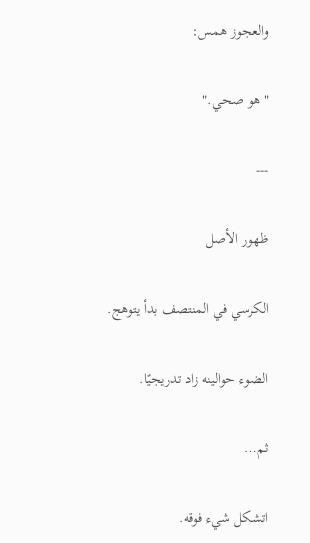والعجوز همس:

"هو صحي."

---

ظهور الأصل

الكرسي في المنتصف بدأ يتوهج.

الضوء حوالينه زاد تدريجيًا.

ثم…

اتشكل شيء فوقه.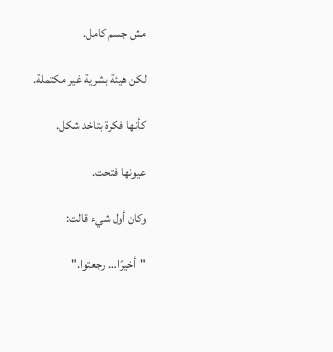مش جسم كامل.

لكن هيئة بشرية غير مكتملة.

كأنها فكرة بتاخد شكل.

عيونها فتحت.

وكان أول شيء قالت:

"أخيرًا… رجعتوا."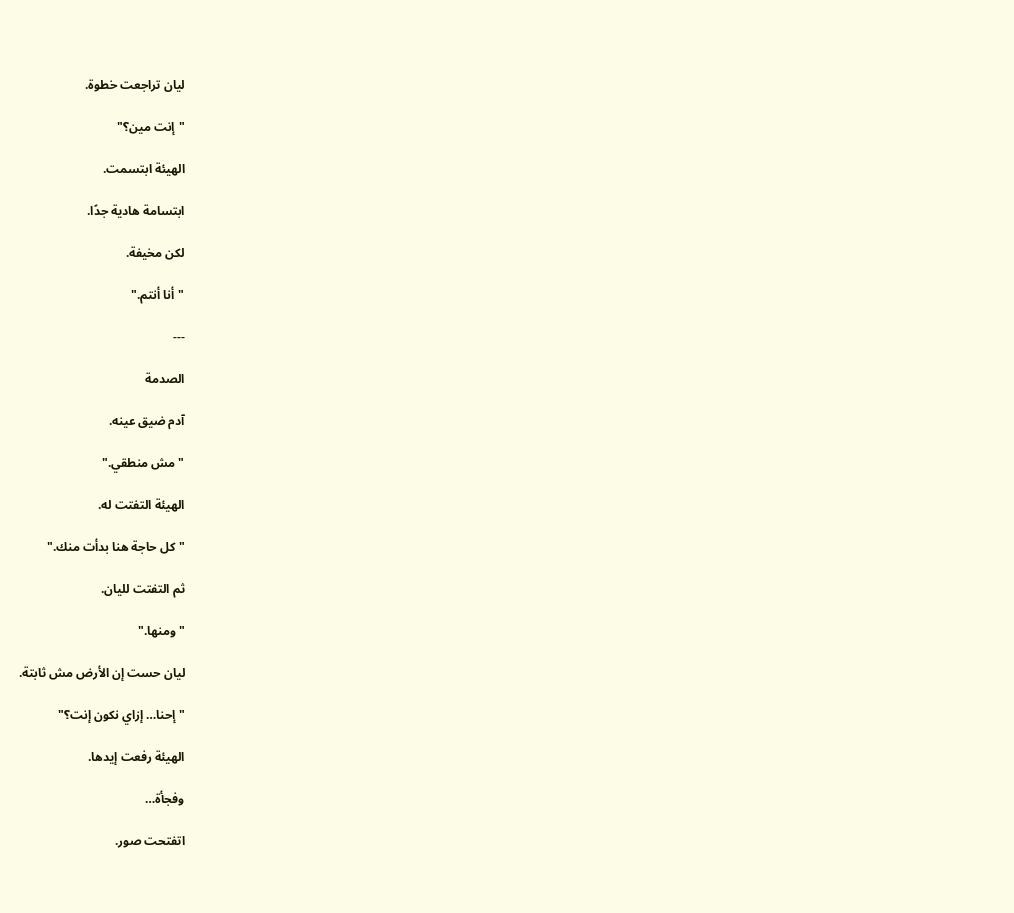ليان تراجعت خطوة.

"إنت مين؟"

الهيئة ابتسمت.

ابتسامة هادية جدًا.

لكن مخيفة.

"أنا أنتم."

---

الصدمة

آدم ضيق عينه.

"مش منطقي."

الهيئة التفتت له.

"كل حاجة هنا بدأت منك."

ثم التفتت لليان.

"ومنها."

ليان حست إن الأرض مش ثابتة.

"إحنا… إزاي نكون إنت؟"

الهيئة رفعت إيدها.

وفجأة…

اتفتحت صور.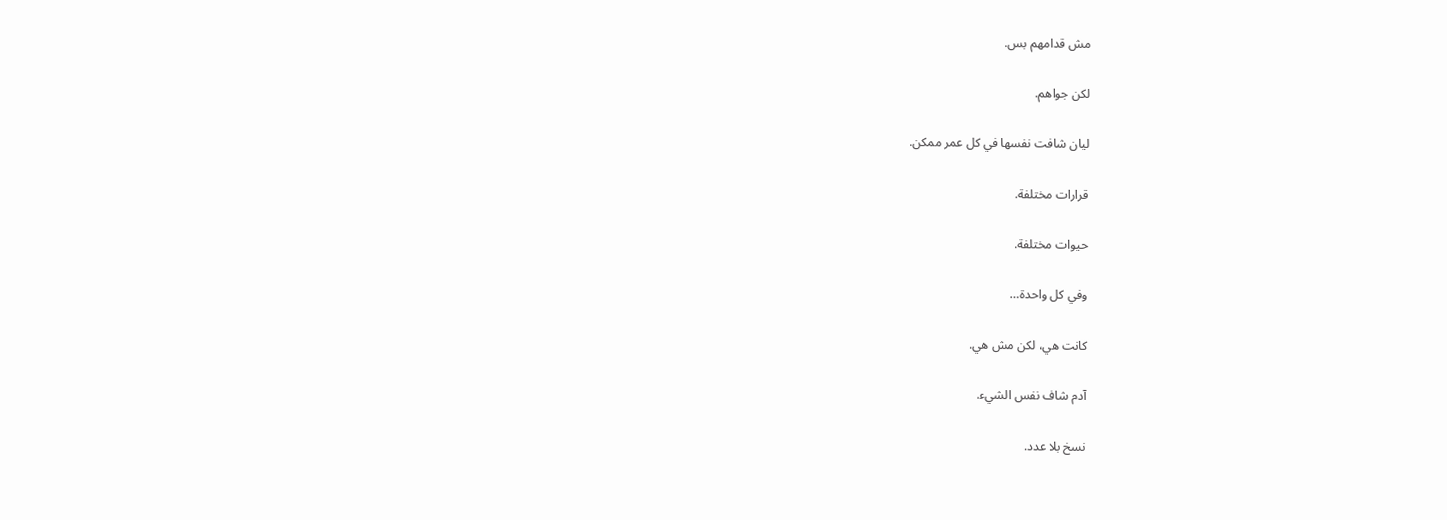مش قدامهم بس.

لكن جواهم.

ليان شافت نفسها في كل عمر ممكن.

قرارات مختلفة.

حيوات مختلفة.

وفي كل واحدة…

كانت هي، لكن مش هي.

آدم شاف نفس الشيء.

نسخ بلا عدد.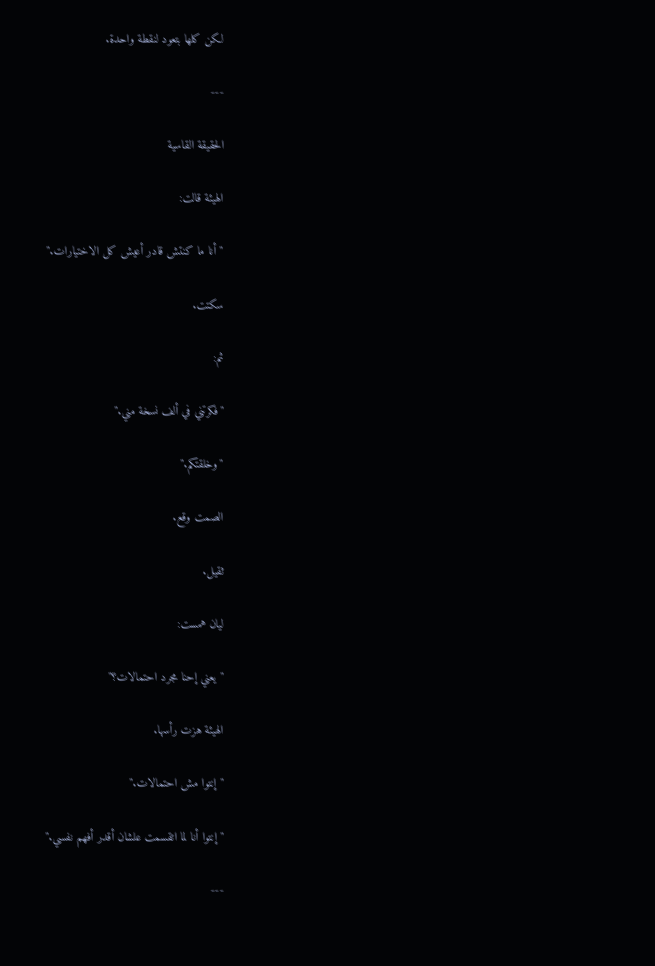لكن كلها بتعود لنقطة واحدة.

---

الحقيقة القاسية

الهيئة قالت:

"أنا ما كنتش قادر أعيش كل الاختيارات."

سكتت.

ثم:

"فكرتني في ألف نسخة مني."

"وخلقتكم."

الصمت وقع.

ثقيل.

ليان همست:

"يعني إحنا مجرد احتمالات؟"

الهيئة هزت رأسها.

"إنتوا مش احتمالات."

"إنتوا أنا لما اتقسمت علشان أقدر أفهم نفسي."

---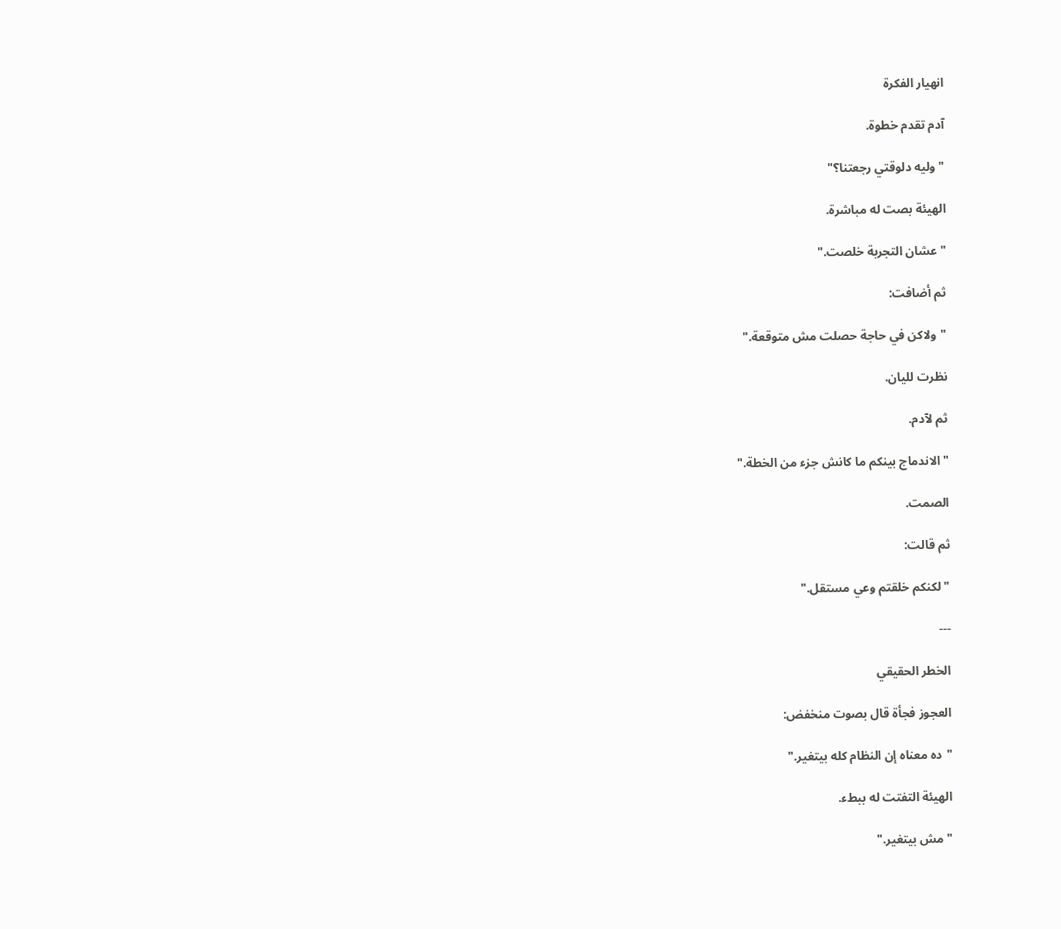انهيار الفكرة

آدم تقدم خطوة.

"وليه دلوقتي رجعتنا؟"

الهيئة بصت له مباشرة.

"عشان التجربة خلصت."

ثم أضافت:

"ولاكن في حاجة حصلت مش متوقعة."

نظرت لليان.

ثم لآدم.

"الاندماج بينكم ما كانش جزء من الخطة."

الصمت.

ثم قالت:

"لكنكم خلقتم وعي مستقل."

---

الخطر الحقيقي

العجوز فجأة قال بصوت منخفض:

"ده معناه إن النظام كله بيتغير."

الهيئة التفتت له ببطء.

"مش بيتغير."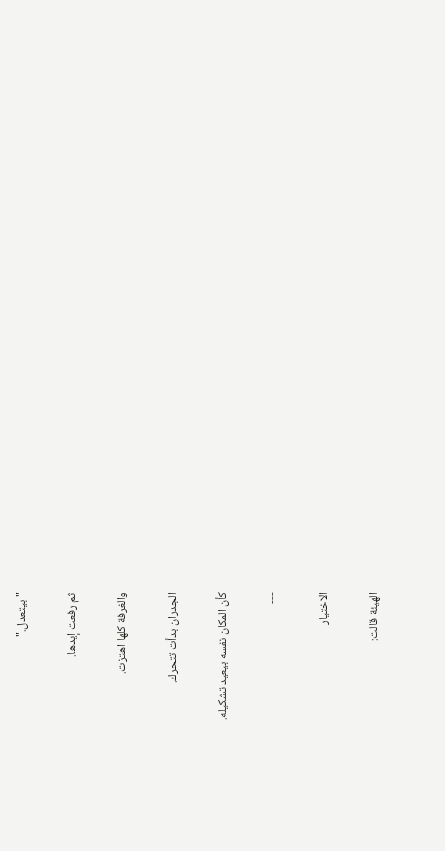"بيتعدل."

ثم رفعت إيدها.

والغرفة كلها اهتزت.

الجدران بدأت تتحرك.

كأن المكان نفسه بيعيد تشكيله.

---

الاختيار

الهيئة قالت: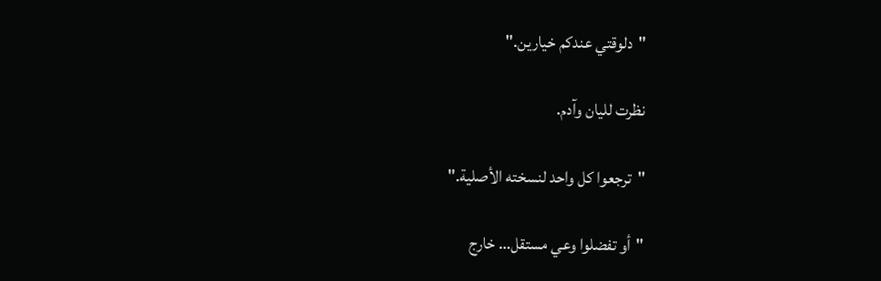"دلوقتي عندكم خيارين."

نظرت لليان وآدم.

"ترجعوا كل واحد لنسخته الأصلية."

"أو تفضلوا وعي مستقل… خارج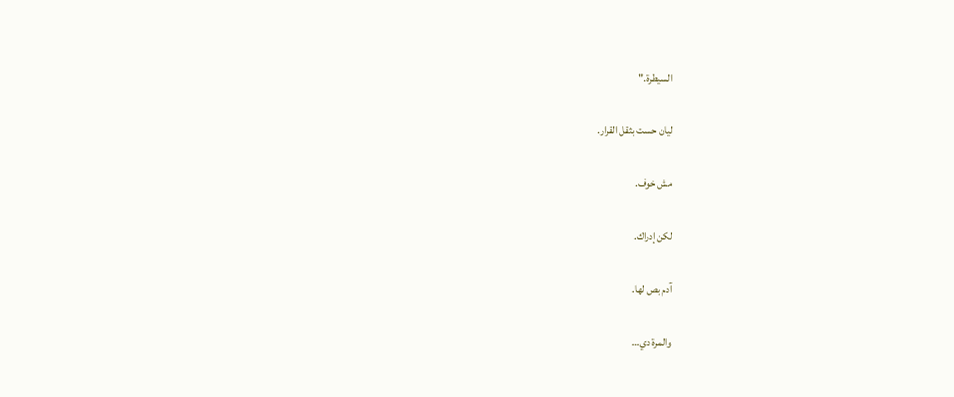السيطرة."

ليان حست بثقل القرار.

مش خوف.

لكن إدراك.

آدم بص لها.

والمرة دي…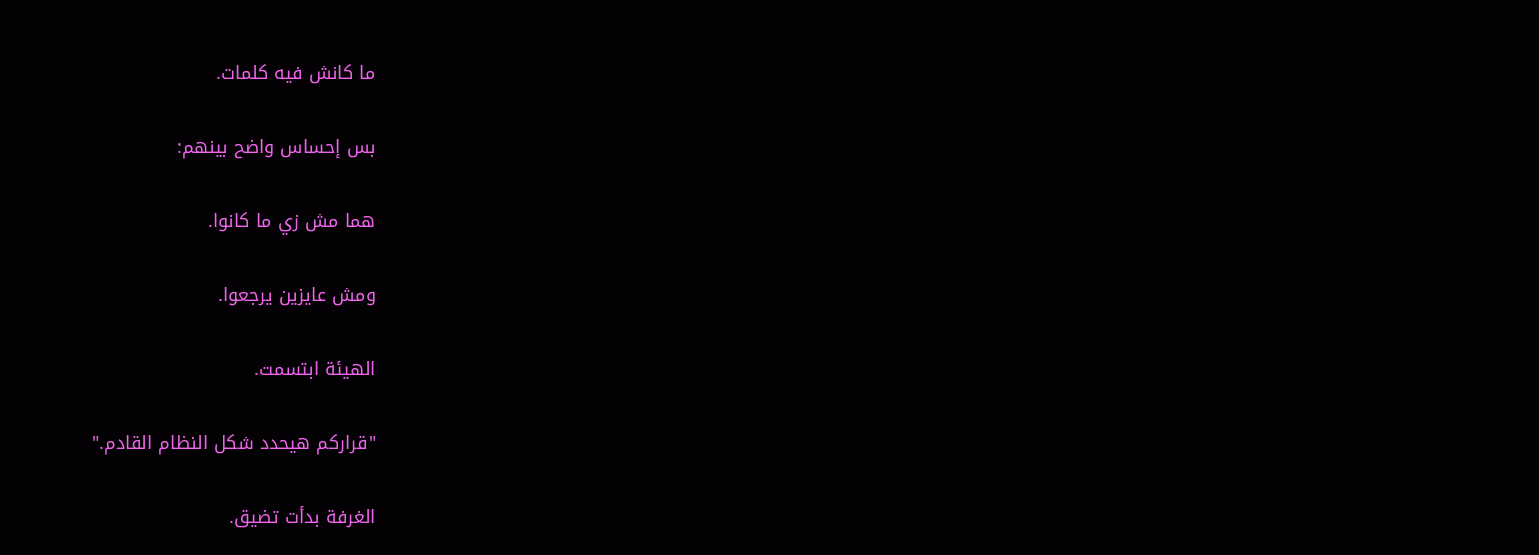ما كانش فيه كلمات.

بس إحساس واضح بينهم:

هما مش زي ما كانوا.

ومش عايزين يرجعوا.

الهيئة ابتسمت.

"قراركم هيحدد شكل النظام القادم."

الغرفة بدأت تضيق.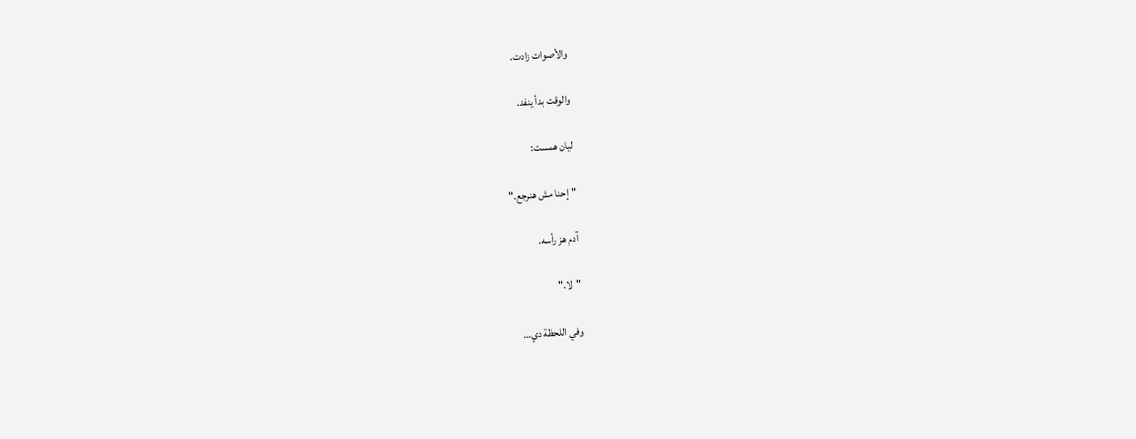والأصوات زادت.

والوقت بدأ ينفد.

ليان همست:

"إحنا مش هنرجع."

آدم هز رأسه.

"لا."

وفي اللحظة دي…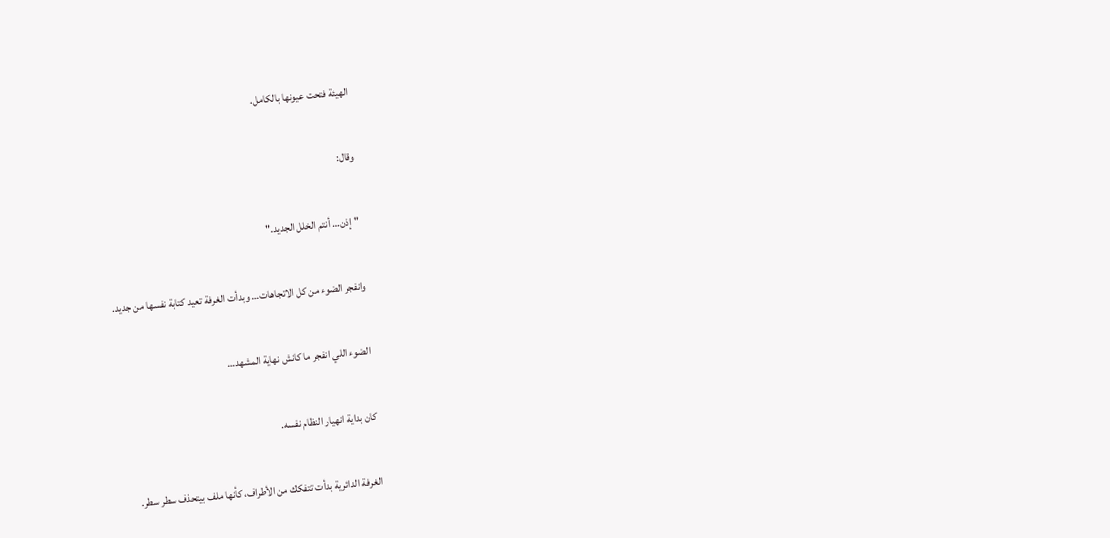الهيئة فتحت عيونها بالكامل.

وقال:

"إذن… أنتم الخلل الجديد."

وانفجر الضوء من كل الاتجاهات… وبدأت الغرفة تعيد كتابة نفسها من جديد.

الضوء اللي انفجر ما كانش نهاية المشهد…

كان بداية انهيار النظام نفسه.

الغرفة الدائرية بدأت تتفكك من الأطراف، كأنها ملف بيتحذف سطر سطر.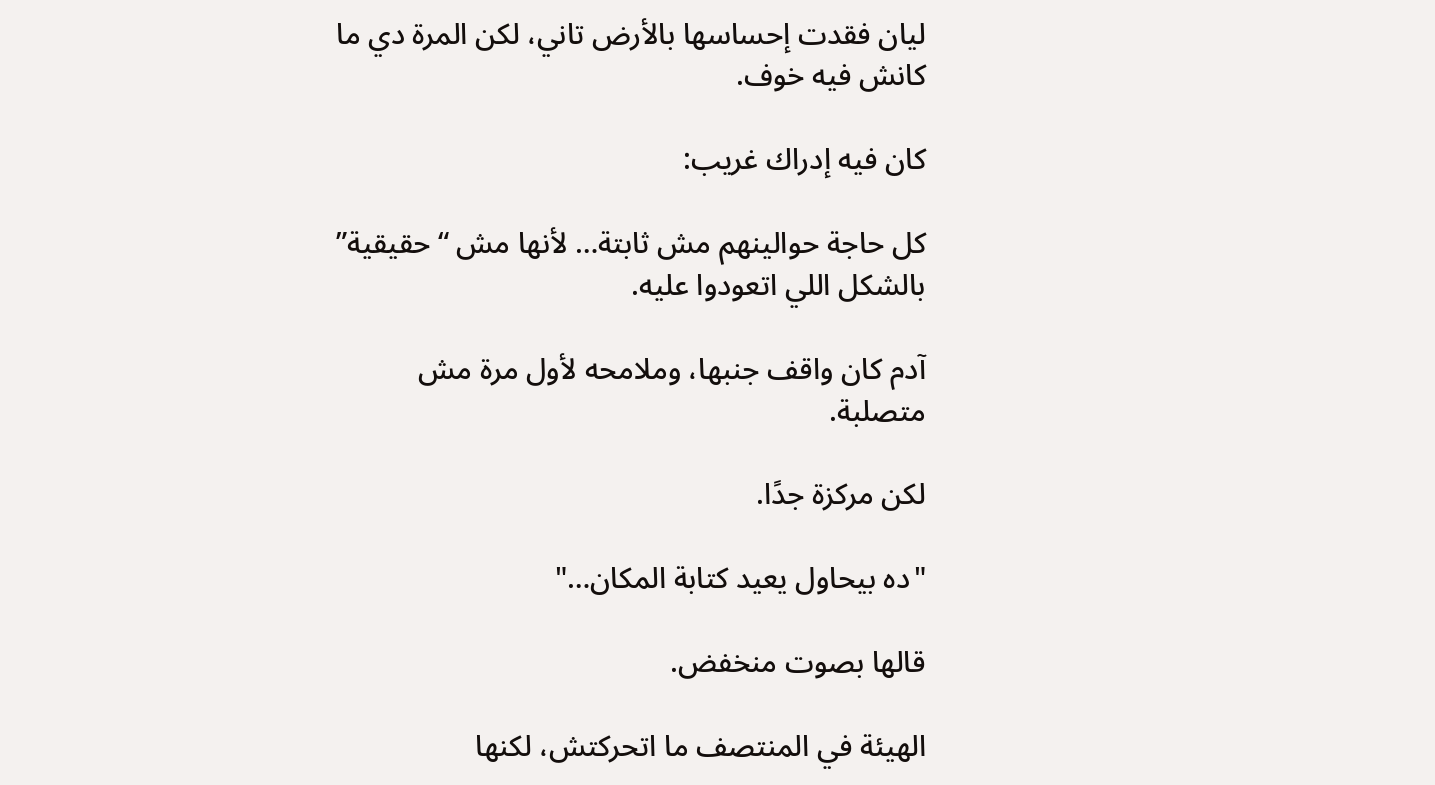ليان فقدت إحساسها بالأرض تاني، لكن المرة دي ما كانش فيه خوف.

كان فيه إدراك غريب:

كل حاجة حوالينهم مش ثابتة… لأنها مش “حقيقية” بالشكل اللي اتعودوا عليه.

آدم كان واقف جنبها، وملامحه لأول مرة مش متصلبة.

لكن مركزة جدًا.

"ده بيحاول يعيد كتابة المكان…"

قالها بصوت منخفض.

الهيئة في المنتصف ما اتحركتش، لكنها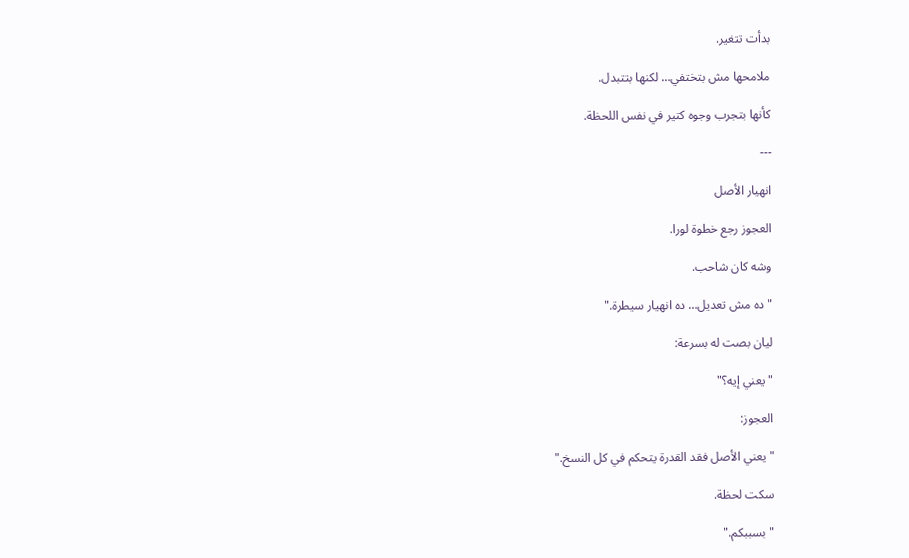بدأت تتغير.

ملامحها مش بتختفي… لكنها بتتبدل.

كأنها بتجرب وجوه كتير في نفس اللحظة.

---

انهيار الأصل

العجوز رجع خطوة لورا.

وشه كان شاحب.

"ده مش تعديل… ده انهيار سيطرة."

ليان بصت له بسرعة:

"يعني إيه؟"

العجوز:

"يعني الأصل فقد القدرة يتحكم في كل النسخ."

سكت لحظة.

"بسببكم."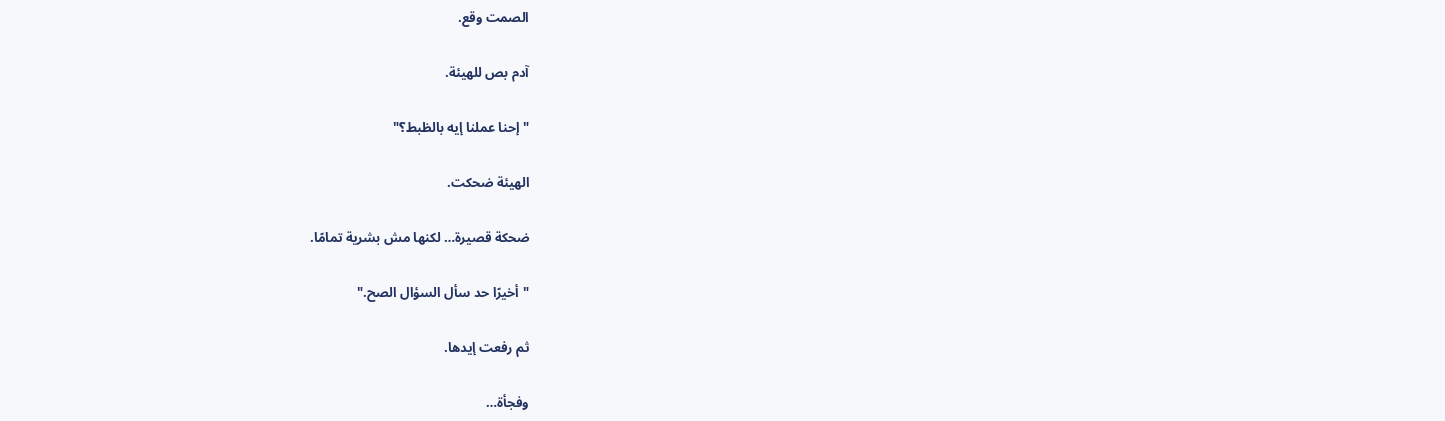الصمت وقع.

آدم بص للهيئة.

"إحنا عملنا إيه بالظبط؟"

الهيئة ضحكت.

ضحكة قصيرة… لكنها مش بشرية تمامًا.

"أخيرًا حد سأل السؤال الصح."

ثم رفعت إيدها.

وفجأة…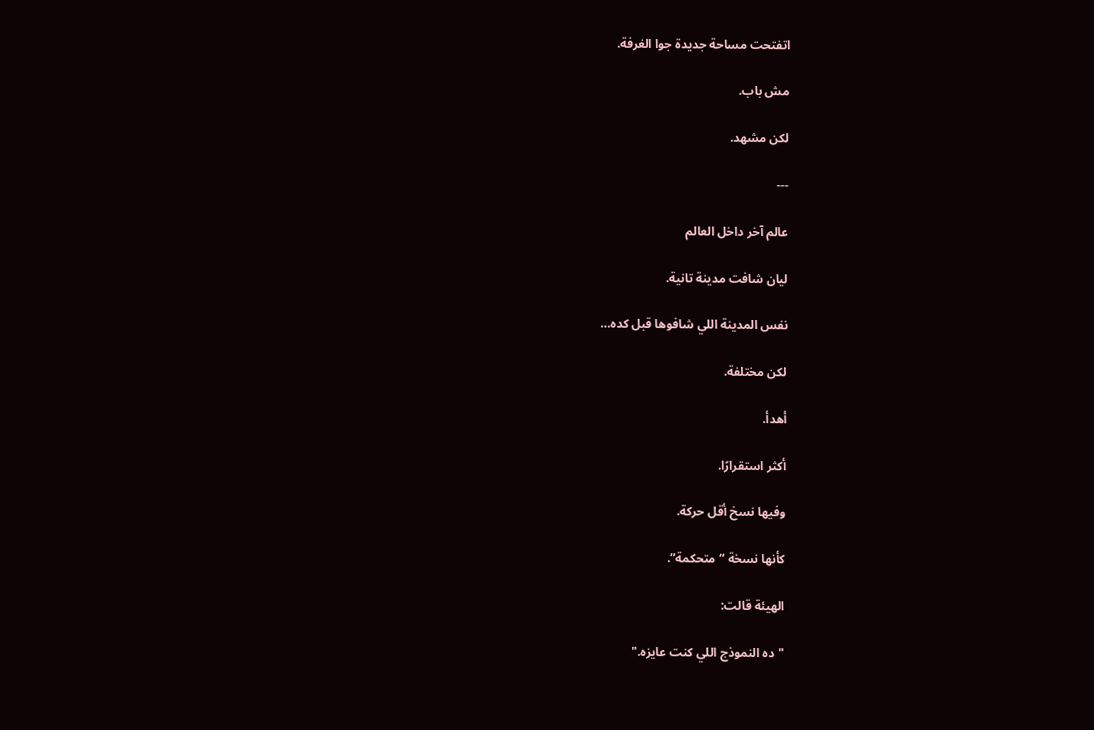اتفتحت مساحة جديدة جوا الغرفة.

مش باب.

لكن مشهد.

---

عالم آخر داخل العالم

ليان شافت مدينة تانية.

نفس المدينة اللي شافوها قبل كده…

لكن مختلفة.

أهدأ.

أكثر استقرارًا.

وفيها نسخ أقل حركة.

كأنها نسخة “متحكمة”.

الهيئة قالت:

"ده النموذج اللي كنت عايزه."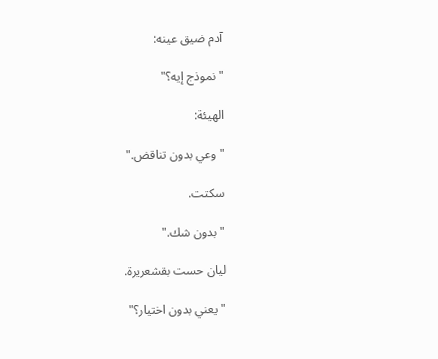آدم ضيق عينه:

"نموذج إيه؟"

الهيئة:

"وعي بدون تناقض."

سكتت.

"بدون شك."

ليان حست بقشعريرة.

"يعني بدون اختيار؟"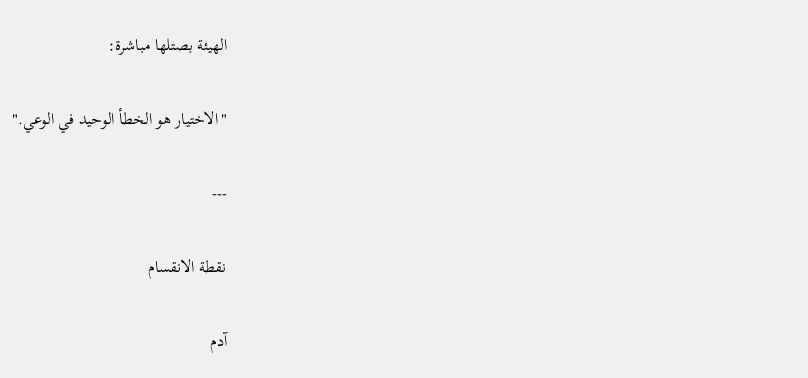الهيئة بصتلها مباشرة:

"الاختيار هو الخطأ الوحيد في الوعي."

---

نقطة الانقسام

آدم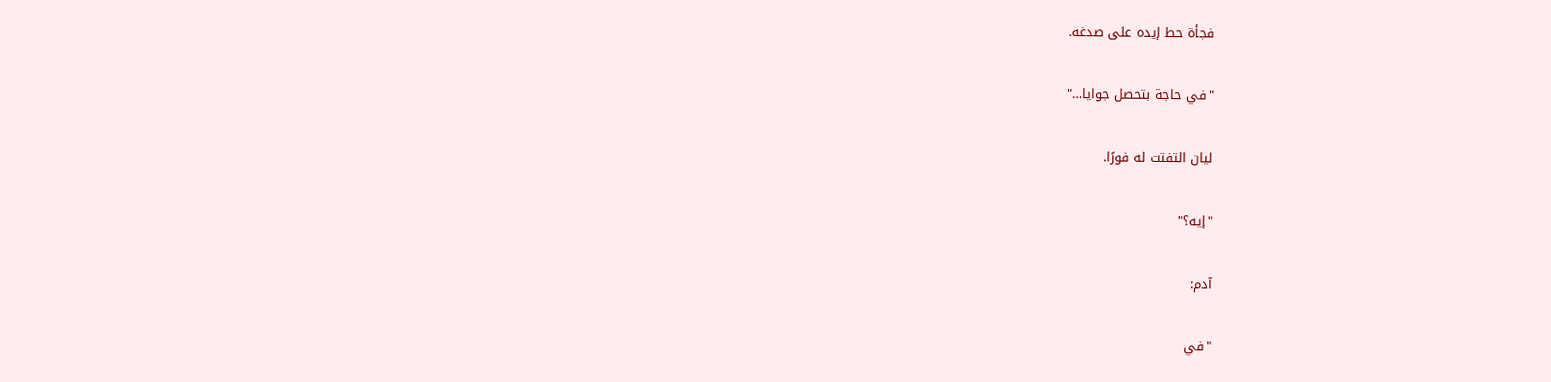فجأة حط إيده على صدغه.

"في حاجة بتحصل جوايا…"

ليان التفتت له فورًا.

"إيه؟"

آدم:

"في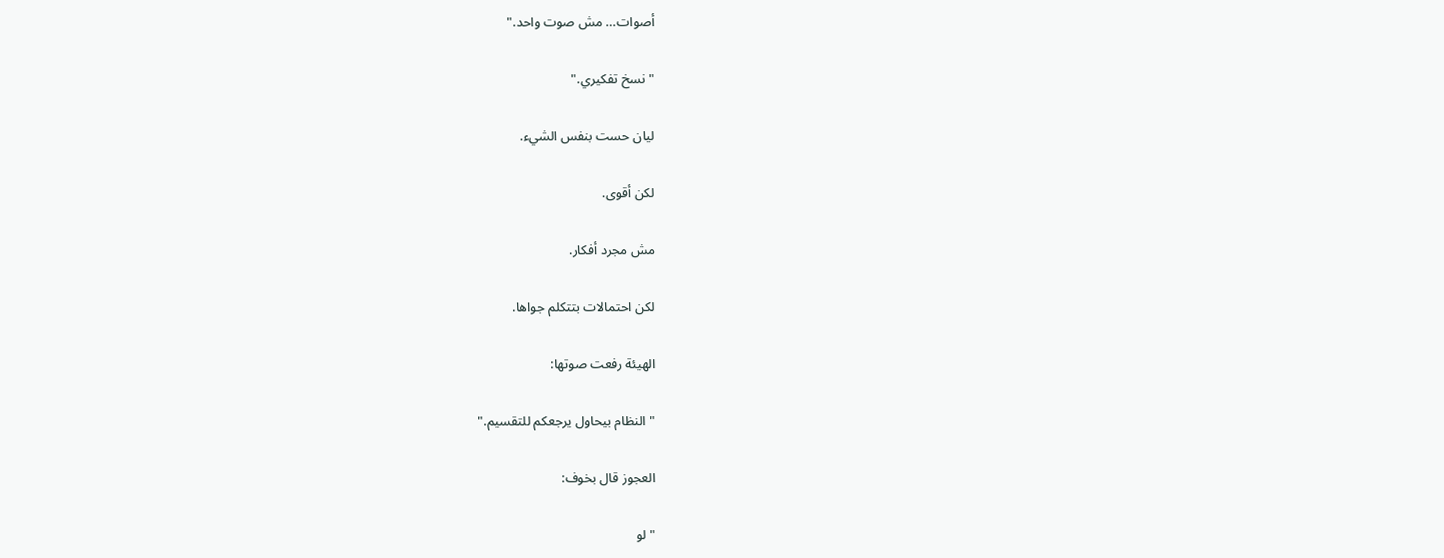أصوات… مش صوت واحد."

"نسخ تفكيري."

ليان حست بنفس الشيء.

لكن أقوى.

مش مجرد أفكار.

لكن احتمالات بتتكلم جواها.

الهيئة رفعت صوتها:

"النظام بيحاول يرجعكم للتقسيم."

العجوز قال بخوف:

"لو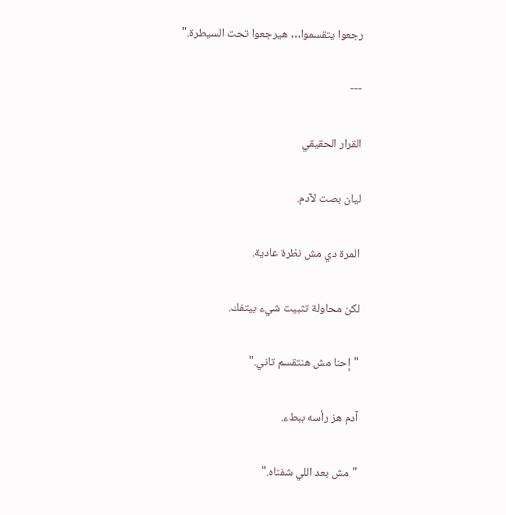رجعوا يتقسموا… هيرجعوا تحت السيطرة."

---

القرار الحقيقي

ليان بصت لآدم.

المرة دي مش نظرة عادية.

لكن محاولة تثبيت شيء بيتفك.

"إحنا مش هنتقسم تاني."

آدم هز رأسه ببطء.

"مش بعد اللي شفناه."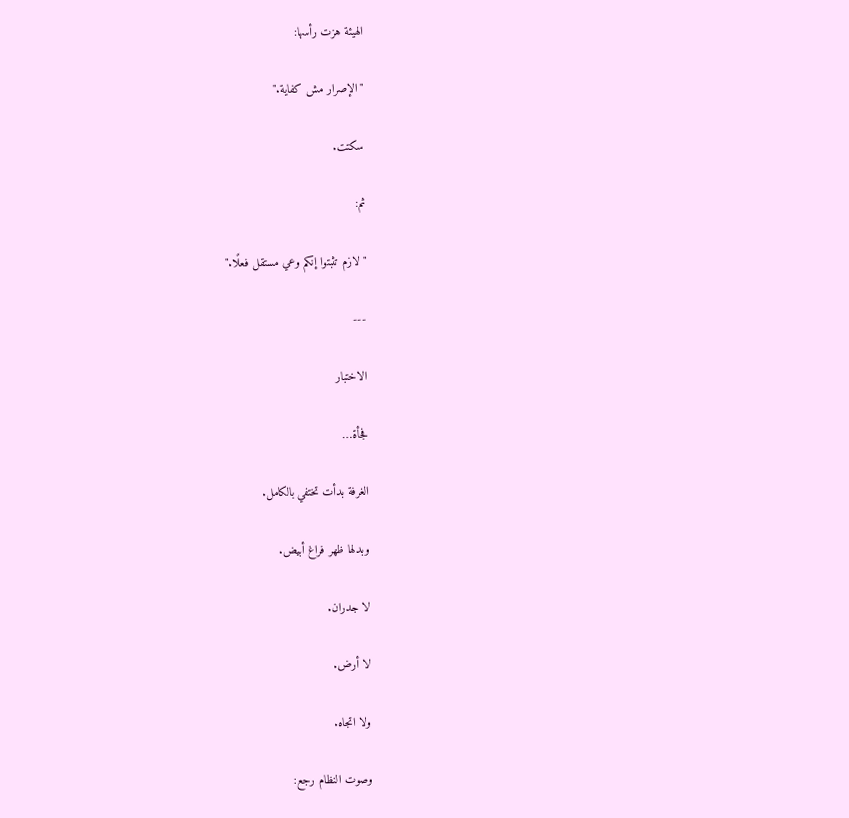الهيئة هزت رأسها:

"الإصرار مش كفاية."

سكتت.

ثم:

"لازم تثبتوا إنكم وعي مستقل فعلًا."

---

الاختبار

فجأة…

الغرفة بدأت تختفي بالكامل.

وبدلها ظهر فراغ أبيض.

لا جدران.

لا أرض.

ولا اتجاه.

وصوت النظام رجع: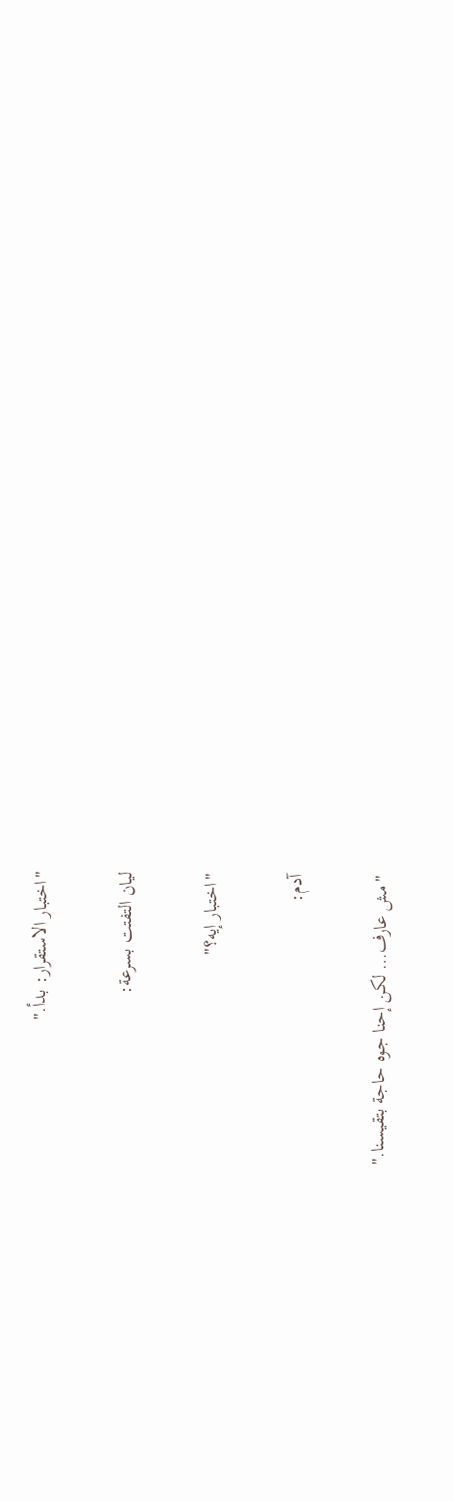"اختبار الاستقرار: بدأ."

ليان التفتت بسرعة:

"اختبار إيه؟"

آدم:

"مش عارف… لكن إحنا جوه حاجة بتقيسنا."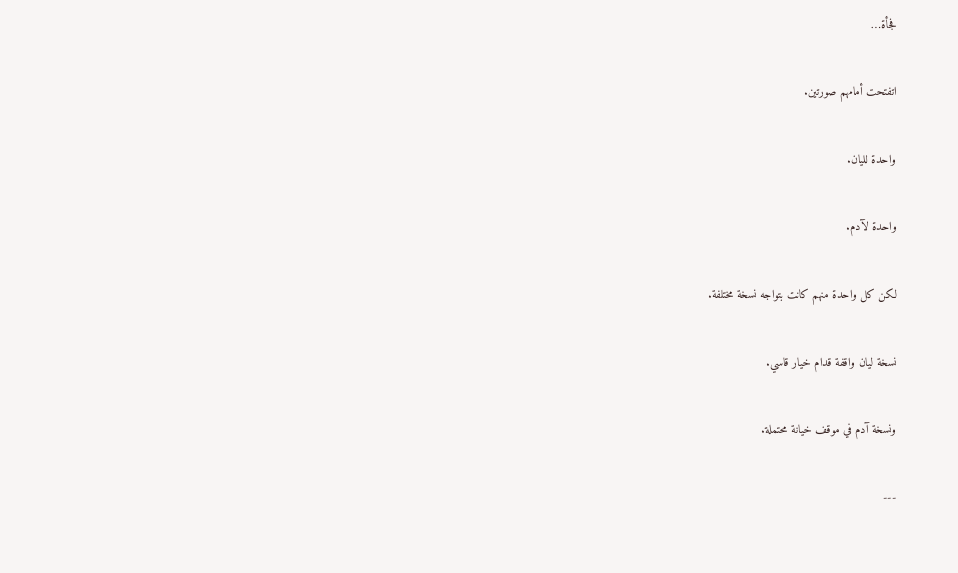فجأة…

اتفتحت أمامهم صورتين.

واحدة لليان.

واحدة لآدم.

لكن كل واحدة منهم كانت بتواجه نسخة مختلفة.

نسخة ليان واقفة قدام خيار قاسي.

ونسخة آدم في موقف خيانة محتملة.

---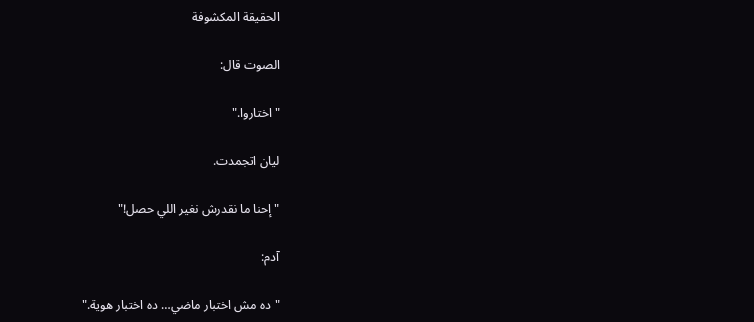الحقيقة المكشوفة

الصوت قال:

"اختاروا."

ليان اتجمدت.

"إحنا ما نقدرش نغير اللي حصل!"

آدم:

"ده مش اختبار ماضي… ده اختبار هوية."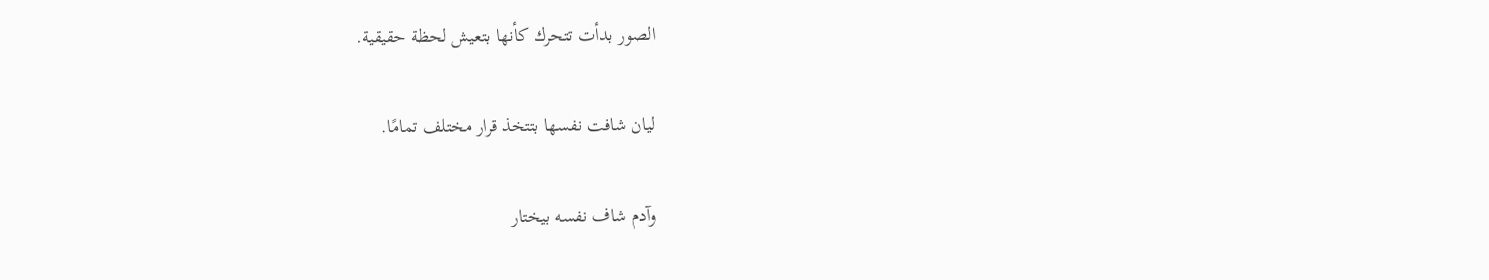الصور بدأت تتحرك كأنها بتعيش لحظة حقيقية.

ليان شافت نفسها بتتخذ قرار مختلف تمامًا.

وآدم شاف نفسه بيختار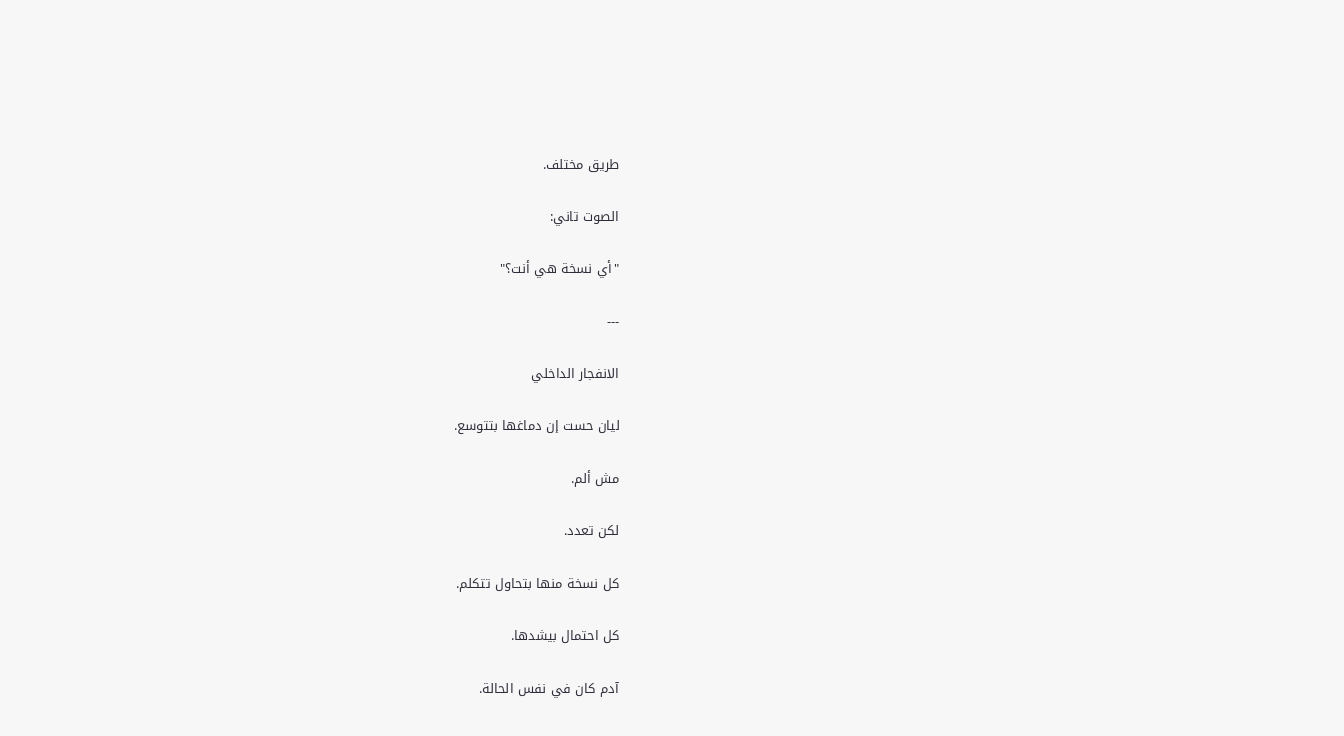طريق مختلف.

الصوت تاني:

"أي نسخة هي أنت؟"

---

الانفجار الداخلي

ليان حست إن دماغها بتتوسع.

مش ألم.

لكن تعدد.

كل نسخة منها بتحاول تتكلم.

كل احتمال بيشدها.

آدم كان في نفس الحالة.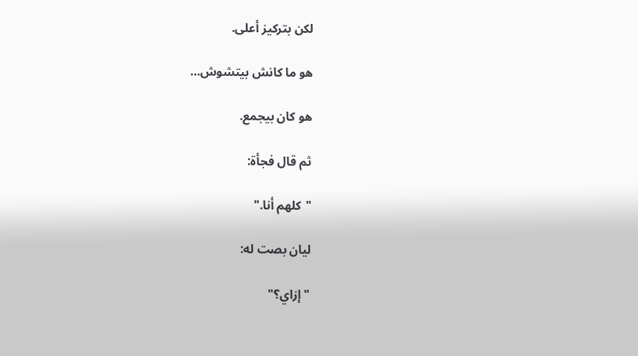لكن بتركيز أعلى.

هو ما كانش بيتشوش…

هو كان بيجمع.

ثم قال فجأة:

"كلهم أنا."

ليان بصت له:

"إزاي؟"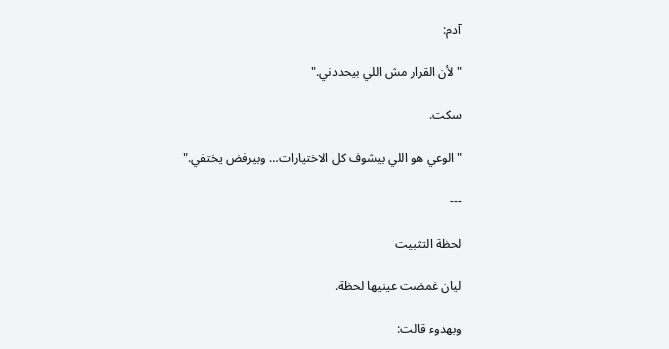آدم:

"لأن القرار مش اللي بيحددني."

سكت.

"الوعي هو اللي بيشوف كل الاختيارات… وبيرفض يختفي."

---

لحظة التثبيت

ليان غمضت عينيها لحظة.

وبهدوء قالت: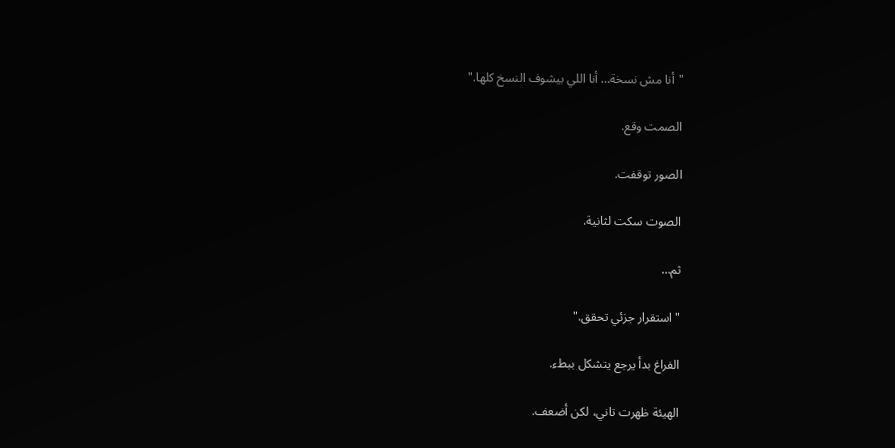"أنا مش نسخة… أنا اللي بيشوف النسخ كلها."

الصمت وقع.

الصور توقفت.

الصوت سكت لثانية.

ثم…

"استقرار جزئي تحقق."

الفراغ بدأ يرجع يتشكل ببطء.

الهيئة ظهرت تاني، لكن أضعف.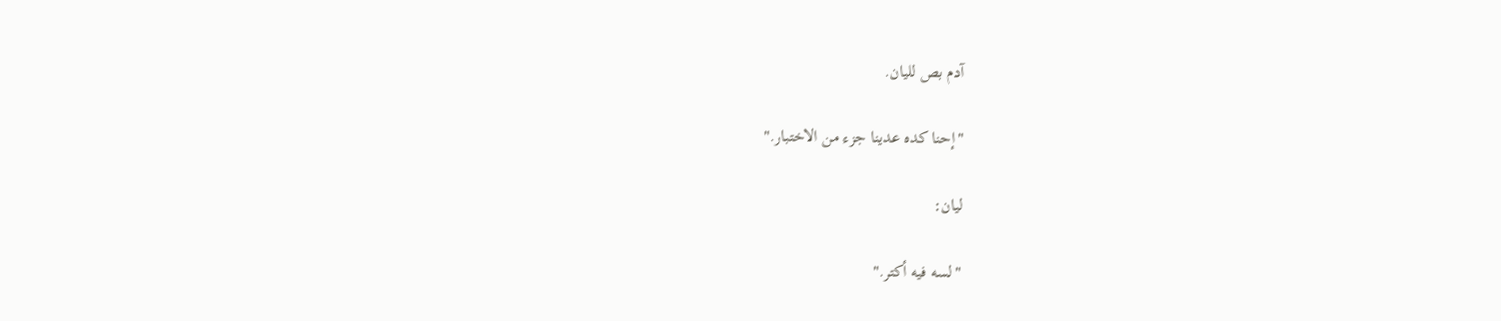آدم بص لليان.

"إحنا كده عدينا جزء من الاختبار."

ليان:

"لسه فيه أكتر."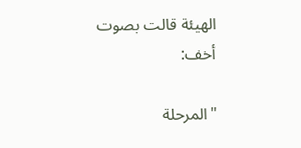الهيئة قالت بصوت أخف:

"المرحلة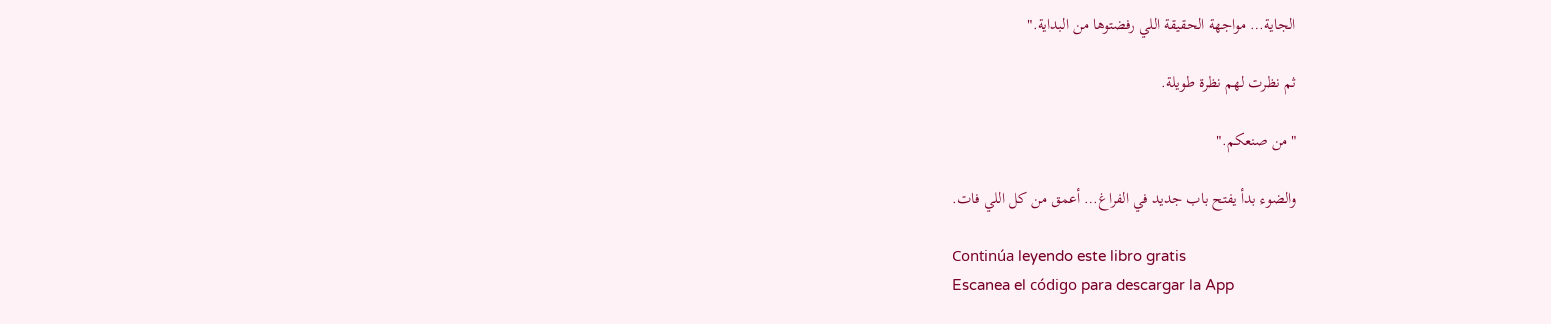الجاية… مواجهة الحقيقة اللي رفضتوها من البداية."

ثم نظرت لهم نظرة طويلة.

"من صنعكم."

والضوء بدأ يفتح باب جديد في الفراغ… أعمق من كل اللي فات.

Continúa leyendo este libro gratis
Escanea el código para descargar la App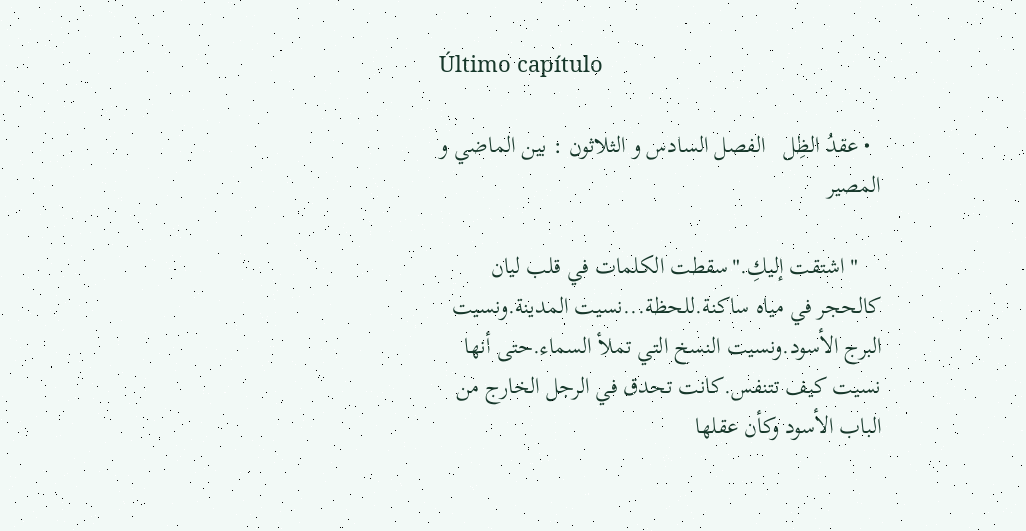Último capítulo

  • عقدُ الظِل   الفصل السادس و الثلاثون : بين الماضي و المصير

    "اشتقت إليكِ."سقطت الكلمات في قلب ليان كالحجر في مياه ساكنة.للحظة...نسيت المدينة.ونسيت البرج الأسود.ونسيت النسخ التي تملأ السماء.حتى أنها نسيت كيف تتنفس.كانت تحدق في الرجل الخارج من الباب الأسود وكأن عقلها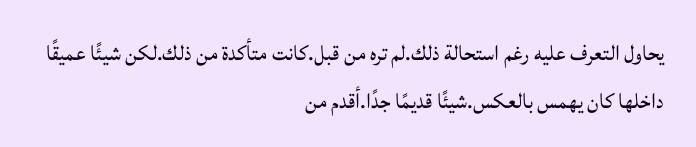يحاول التعرف عليه رغم استحالة ذلك.لم تره من قبل.كانت متأكدة من ذلك.لكن شيئًا عميقًا داخلها كان يهمس بالعكس.شيئًا قديمًا جدًا.أقدم من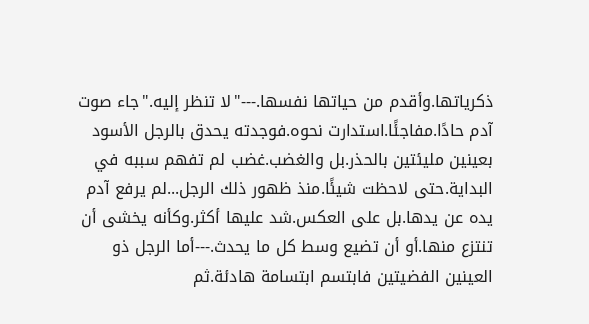ذكرياتها.وأقدم من حياتها نفسها.---"لا تنظر إليه."جاء صوت آدم حادًا.مفاجئًا.استدارت نحوه.فوجدته يحدق بالرجل الأسود بعينين مليئتين بالحذر.بل والغضب.غضب لم تفهم سببه في البداية.حتى لاحظت شيئًا.منذ ظهور ذلك الرجل...لم يرفع آدم يده عن يدها.بل على العكس.شد عليها أكثر.وكأنه يخشى أن تنتزع منها.أو أن تضيع وسط كل ما يحدث.---أما الرجل ذو العينين الفضيتين فابتسم ابتسامة هادئة.ثم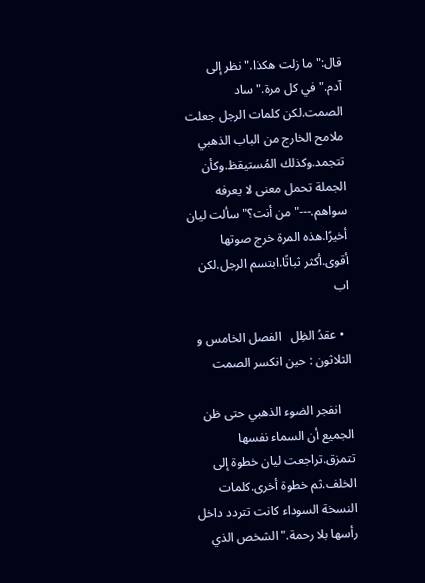قال:"ما زلت هكذا."نظر إلى آدم."في كل مرة."ساد الصمت.لكن كلمات الرجل جعلت ملامح الخارج من الباب الذهبي تتجمد.وكذلك المُستيقظ.وكأن الجملة تحمل معنى لا يعرفه سواهم.---"من أنت؟"سألت ليان أخيرًا.هذه المرة خرج صوتها أقوى.أكثر ثباتًا.ابتسم الرجل.لكن اب

  • عقدُ الظِل   الفصل الخامس و الثلاثون : حين انكسر الصمت

    انفجر الضوء الذهبي حتى ظن الجميع أن السماء نفسها تتمزق.تراجعت ليان خطوة إلى الخلف.ثم خطوة أخرى.كلمات النسخة السوداء كانت تتردد داخل رأسها بلا رحمة."الشخص الذي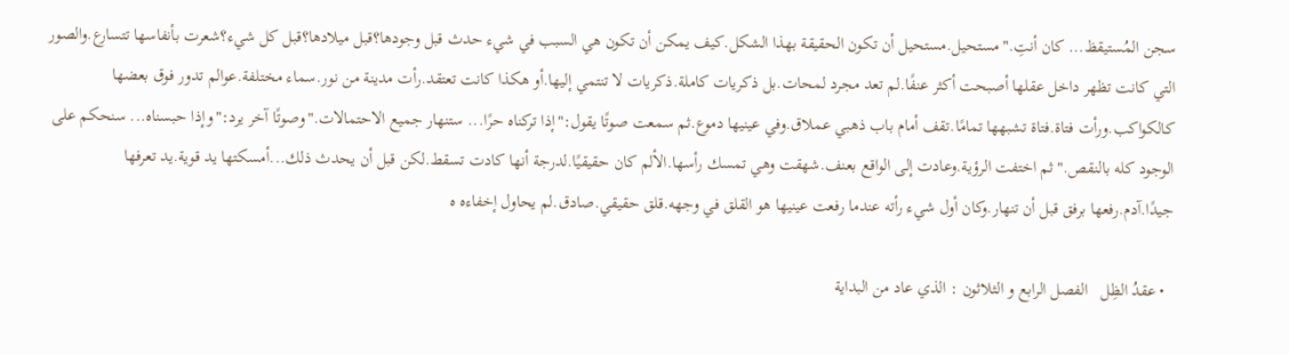سجن المُستيقظ... كان أنتِ."مستحيل.مستحيل أن تكون الحقيقة بهذا الشكل.كيف يمكن أن تكون هي السبب في شيء حدث قبل وجودها؟قبل ميلادها؟قبل كل شيء؟شعرت بأنفاسها تتسارع.والصور التي كانت تظهر داخل عقلها أصبحت أكثر عنفًا.لم تعد مجرد لمحات.بل ذكريات كاملة.ذكريات لا تنتمي إليها.أو هكذا كانت تعتقد.رأت مدينة من نور.سماء مختلفة.عوالم تدور فوق بعضها كالكواكب.ورأت فتاة.فتاة تشبهها تمامًا.تقف أمام باب ذهبي عملاق.وفي عينيها دموع.ثم سمعت صوتًا يقول:"إذا تركناه حرًا... ستنهار جميع الاحتمالات."وصوتًا آخر يرد:"وإذا حبسناه... سنحكم على الوجود كله بالنقص."ثم اختفت الرؤية.وعادت إلى الواقع بعنف.شهقت وهي تمسك رأسها.الألم كان حقيقيًا.لدرجة أنها كادت تسقط.لكن قبل أن يحدث ذلك...أمسكتها يد قوية.يد تعرفها جيدًا.آدم.رفعها برفق قبل أن تنهار.وكان أول شيء رأته عندما رفعت عينيها هو القلق في وجهه.قلق حقيقي.صادق.لم يحاول إخفاءه ه

  • عقدُ الظِل   الفصل الرابع و الثلاثون : الذي عاد من البداية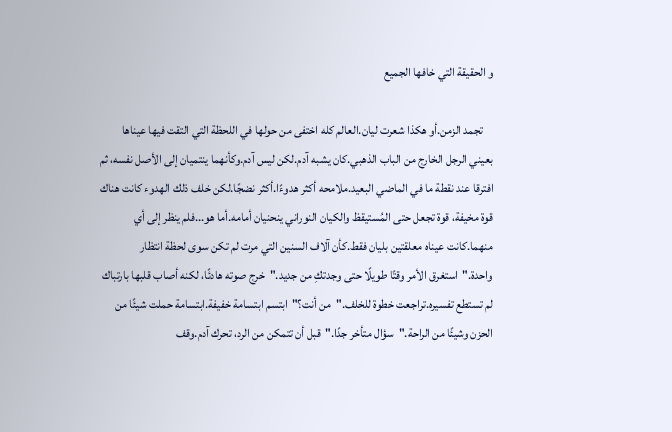و الحقيقة التي خافها الجميع

    تجمد الزمن.أو هكذا شعرت ليان.العالم كله اختفى من حولها في اللحظة التي التقت فيها عيناها بعيني الرجل الخارج من الباب الذهبي.كان يشبه آدم.لكن ليس آدم.وكأنهما ينتميان إلى الأصل نفسه، ثم افترقا عند نقطة ما في الماضي البعيد.ملامحه أكثر هدوءًا.أكثر نضجًا.لكن خلف ذلك الهدوء كانت هناك قوة مخيفة، قوة تجعل حتى المُستيقظ والكيان النوراني ينحنيان أمامه.أما هو...فلم ينظر إلى أي منهما.كانت عيناه معلقتين بليان فقط.كأن آلاف السنين التي مرت لم تكن سوى لحظة انتظار واحدة."استغرق الأمر وقتًا طويلًا حتى وجدتكِ من جديد."خرج صوته هادئًا، لكنه أصاب قلبها بارتباك لم تستطع تفسيره.تراجعت خطوة للخلف."من أنت؟"ابتسم ابتسامة خفيفة.ابتسامة حملت شيئًا من الحزن وشيئًا من الراحة."سؤال متأخر جدًا."قبل أن تتمكن من الرد، تحرك آدم.وقف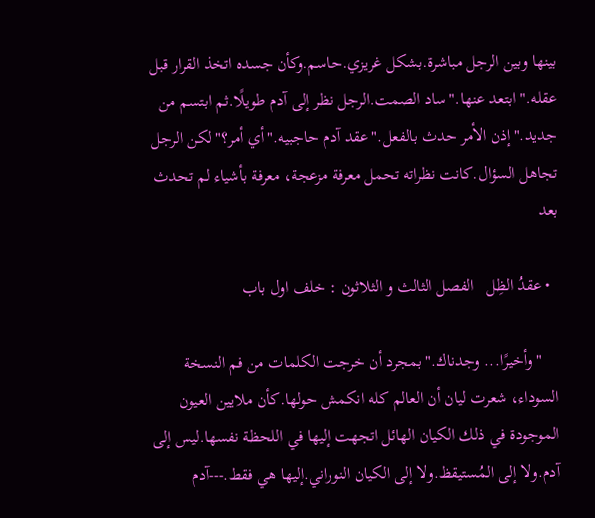بينها وبين الرجل مباشرة.بشكل غريزي.حاسم.وكأن جسده اتخذ القرار قبل عقله."ابتعد عنها."ساد الصمت.الرجل نظر إلى آدم طويلًا.ثم ابتسم من جديد."إذن الأمر حدث بالفعل."عقد آدم حاجبيه."أي أمر؟"لكن الرجل تجاهل السؤال.كانت نظراته تحمل معرفة مزعجة، معرفة بأشياء لم تحدث بعد

  • عقدُ الظِل   الفصل الثالث و الثلاثون : خلف اول باب

    "وأخيرًا... وجدناك."بمجرد أن خرجت الكلمات من فم النسخة السوداء، شعرت ليان أن العالم كله انكمش حولها.كأن ملايين العيون الموجودة في ذلك الكيان الهائل اتجهت إليها في اللحظة نفسها.ليس إلى آدم.ولا إلى المُستيقظ.ولا إلى الكيان النوراني.إليها هي فقط.---آدم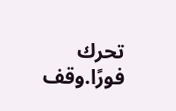تحرك فورًا.وقف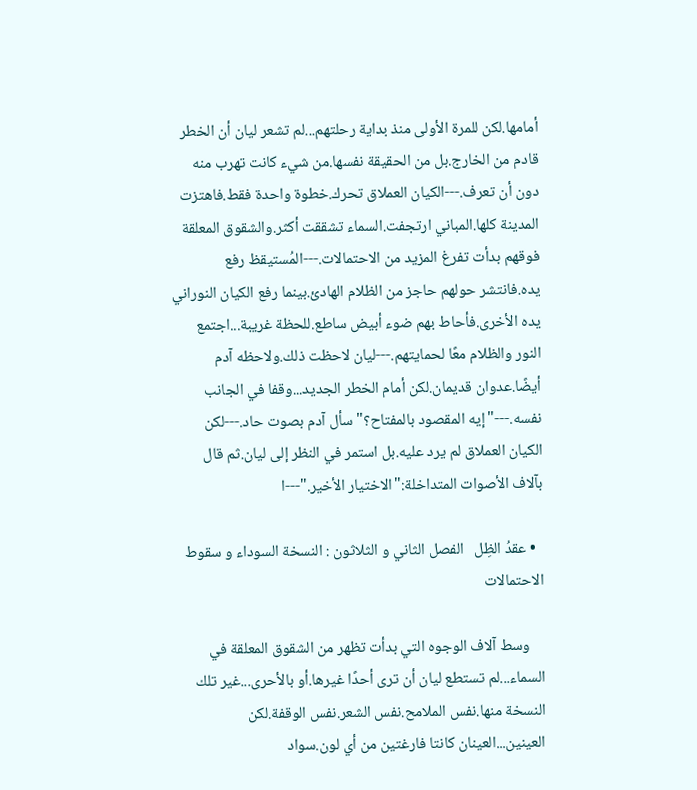أمامها.لكن للمرة الأولى منذ بداية رحلتهم...لم تشعر ليان أن الخطر قادم من الخارج.بل من الحقيقة نفسها.من شيء كانت تهرب منه دون أن تعرف.---الكيان العملاق تحرك.خطوة واحدة فقط.فاهتزت المدينة كلها.المباني ارتجفت.السماء تشققت أكثر.والشقوق المعلقة فوقهم بدأت تفرغ المزيد من الاحتمالات.---المُستيقظ رفع يده.فانتشر حولهم حاجز من الظلام الهادئ.بينما رفع الكيان النوراني يده الأخرى.فأحاط بهم ضوء أبيض ساطع.للحظة غريبة...اجتمع النور والظلام معًا لحمايتهم.---ليان لاحظت ذلك.ولاحظه آدم أيضًا.عدوان قديمان.لكن أمام الخطر الجديد...وقفا في الجانب نفسه.---"إيه المقصود بالمفتاح؟"سأل آدم بصوت حاد.---لكن الكيان العملاق لم يرد عليه.بل استمر في النظر إلى ليان.ثم قال بآلاف الأصوات المتداخلة:"الاختيار الأخير."---ا

  • عقدُ الظِل   الفصل الثاني و الثلاثون : النسخة السوداء و سقوط الاحتمالات

    وسط آلاف الوجوه التي بدأت تظهر من الشقوق المعلقة في السماء...لم تستطع ليان أن ترى أحدًا غيرها.أو بالأحرى...غير تلك النسخة منها.نفس الملامح.نفس الشعر.نفس الوقفة.لكن العينين...العينان كانتا فارغتين من أي لون.سواد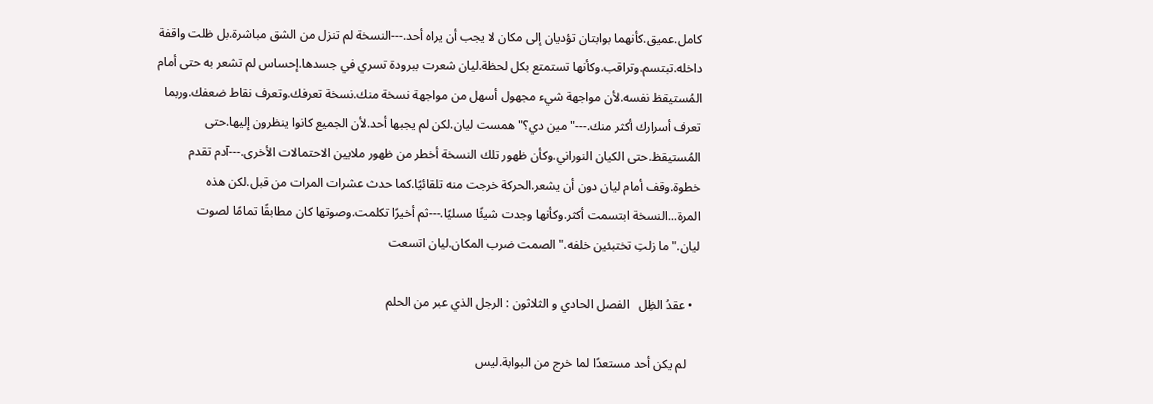كامل.عميق.كأنهما بوابتان تؤديان إلى مكان لا يجب أن يراه أحد.---النسخة لم تنزل من الشق مباشرة.بل ظلت واقفة داخله.تبتسم.وتراقب.وكأنها تستمتع بكل لحظة.ليان شعرت ببرودة تسري في جسدها.إحساس لم تشعر به حتى أمام المُستيقظ نفسه.لأن مواجهة شيء مجهول أسهل من مواجهة نسخة منك.نسخة تعرفك.وتعرف نقاط ضعفك.وربما تعرف أسرارك أكثر منك.---"مين دي؟"همست ليان.لكن لم يجبها أحد.لأن الجميع كانوا ينظرون إليها.حتى المُستيقظ.حتى الكيان النوراني.وكأن ظهور تلك النسخة أخطر من ظهور ملايين الاحتمالات الأخرى.---آدم تقدم خطوة.وقف أمام ليان دون أن يشعر.الحركة خرجت منه تلقائيًا.كما حدث عشرات المرات من قبل.لكن هذه المرة...النسخة ابتسمت أكثر.وكأنها وجدت شيئًا مسليًا.---ثم أخيرًا تكلمت.وصوتها كان مطابقًا تمامًا لصوت ليان."ما زلتِ تختبئين خلفه."الصمت ضرب المكان.ليان اتسعت

  • عقدُ الظِل   الفصل الحادي و الثلاثون : الرجل الذي عبر من الحلم

    لم يكن أحد مستعدًا لما خرج من البوابة.ليس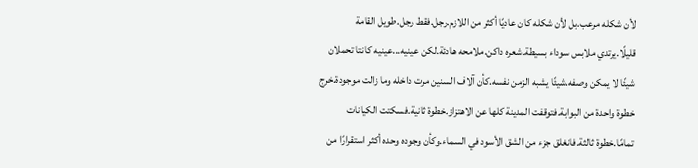لأن شكله مرعب.بل لأن شكله كان عاديًا أكثر من اللازم.رجل.فقط رجل.طويل القامة قليلًا.يرتدي ملابس سوداء بسيطة.شعره داكن.ملامحه هادئة.لكن عينيه...عينيه كانتا تحملان شيئًا لا يمكن وصفه.شيئًا يشبه الزمن نفسه.كأن آلاف السنين مرت داخله وما زالت موجودة.خرج خطوة واحدة من البوابة.فتوقفت المدينة كلها عن الاهتزاز.خطوة ثانية.فسكتت الكيانات تمامًا.خطوة ثالثة.فانغلق جزء من الشق الأسود في السماء.وكأن وجوده وحده أكثر استقرارًا من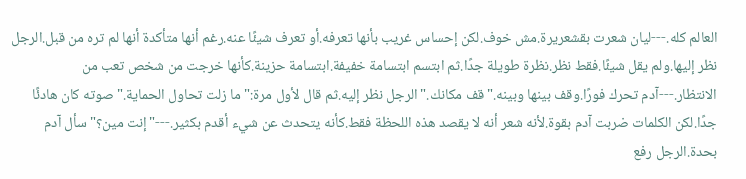العالم كله.---ليان شعرت بقشعريرة.مش خوف.لكن إحساس غريب بأنها تعرفه.أو تعرف شيئًا عنه.رغم أنها متأكدة أنها لم تره من قبل.الرجل نظر إليها.ولم يقل شيئًا.فقط نظر.نظرة طويلة جدًا.ثم ابتسم ابتسامة خفيفة.ابتسامة حزينة.كأنها خرجت من شخص تعب من الانتظار.---آدم تحرك فورًا.وقف بينها وبينه."قف مكانك."الرجل نظر إليه.ثم قال لأول مرة:"ما زلت تحاول الحماية."صوته كان هادئًا جدًا.لكن الكلمات ضربت آدم بقوة.لأنه شعر أنه لا يقصد هذه اللحظة فقط.كأنه يتحدث عن شيء أقدم بكثير.---"إنت مين؟"سأل آدم بحدة.الرجل رفع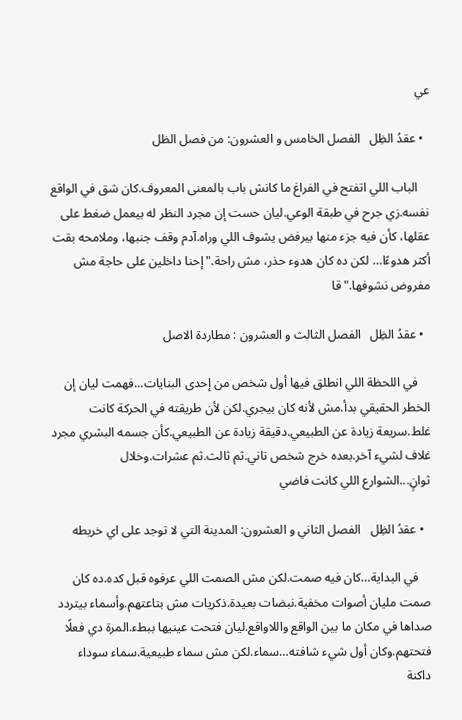عي

  • عقدُ الظِل   الفصل الخامس و العشرون: من فصل الظل

    الباب اللي اتفتح في الفراغ ما كانش باب بالمعنى المعروف.كان شق في الواقع نفسه.زي جرح في طبقة الوعي.ليان حست إن مجرد النظر له بيعمل ضغط على عقلها، كأن فيه جزء منها بيرفض يشوف اللي وراه.آدم وقف جنبها، وملامحه بقت أكثر هدوءًا… لكن ده كان هدوء حذر، مش راحة."إحنا داخلين على حاجة مش مفروض نشوفها."قا

  • عقدُ الظِل   الفصل الثالث و العشرون : مطاردة الاصل

    في اللحظة اللي انطلق فيها أول شخص من إحدى البنايات...فهمت ليان إن الخطر الحقيقي بدأ.مش لأنه كان بيجري.لكن لأن طريقته في الحركة كانت غلط.سريعة زيادة عن الطبيعي.دقيقة زيادة عن الطبيعي.كأن جسمه البشري مجرد غلاف لشيء آخر.بعده خرج شخص تاني.ثم ثالث.ثم عشرات.وخلال ثوانٍ...الشوارع اللي كانت فاضي

  • عقدُ الظِل   الفصل الثاني و العشرون: المدينة التي لا توجد على اي خريطه

    في البداية…كان فيه صمت.لكن مش الصمت اللي عرفوه قبل كده.ده كان صمت مليان أصوات مخفية.نبضات بعيدة.ذكريات مش بتاعتهم.وأسماء بيتردد صداها في مكان ما بين الواقع واللاواقع.ليان فتحت عينيها ببطء.المرة دي فعلًا فتحتهم.وكان أول شيء شافته…سماء.لكن مش سماء طبيعية.سماء سوداء داكنة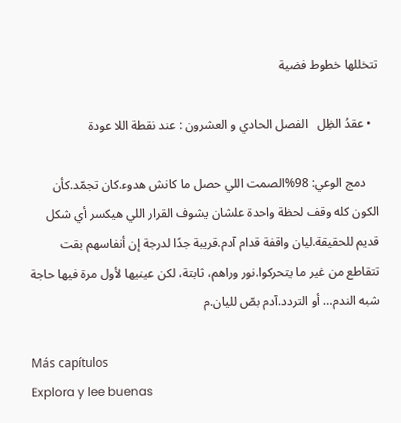تتخللها خطوط فضية

  • عقدُ الظِل   الفصل الحادي و العشرون : عند نقطة اللا عودة

    دمج الوعي: 98%الصمت اللي حصل ما كانش هدوء.كان تجمّد.كأن الكون كله وقف لحظة واحدة علشان يشوف القرار اللي هيكسر أي شكل قديم للحقيقة.ليان واقفة قدام آدم.قريبة جدًا لدرجة إن أنفاسهم بقت تتقاطع من غير ما يتحركوا.نور وراهم، ثابتة، لكن عينيها لأول مرة فيها حاجة شبه الندم… أو التردد.آدم بصّ لليان.م

Más capítulos
Explora y lee buenas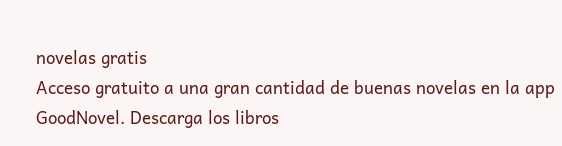novelas gratis
Acceso gratuito a una gran cantidad de buenas novelas en la app GoodNovel. Descarga los libros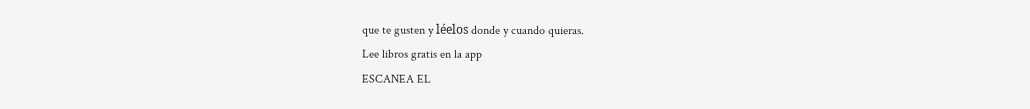que te gusten y léelos donde y cuando quieras.
Lee libros gratis en la app
ESCANEA EL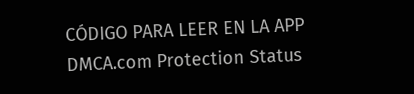CÓDIGO PARA LEER EN LA APP
DMCA.com Protection Status